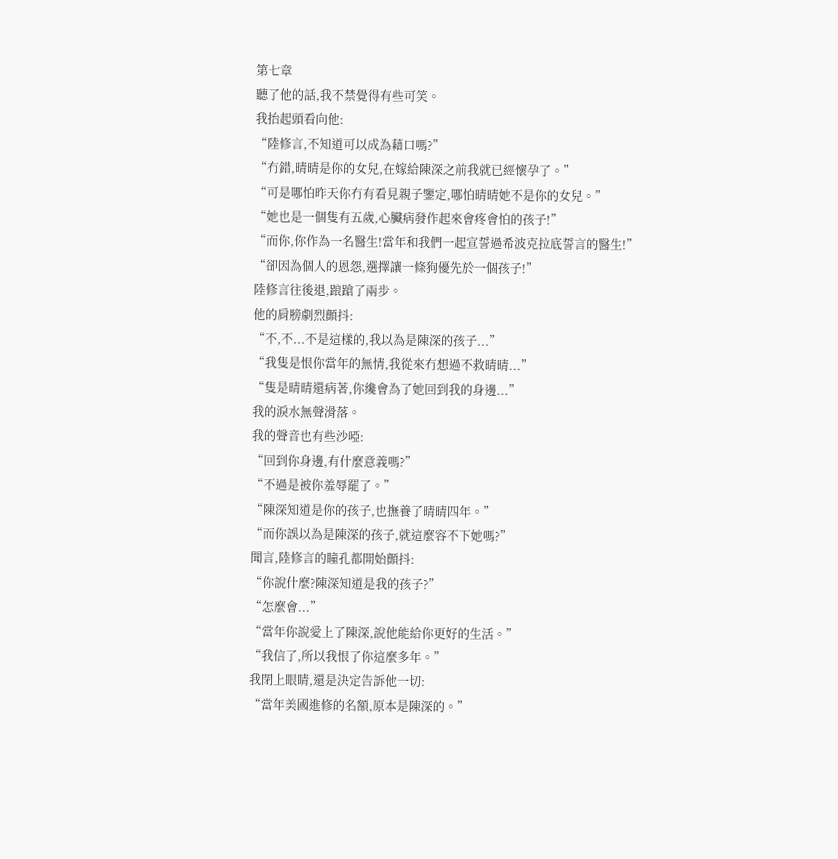第七章
聽了他的話,我不禁覺得有些可笑。
我抬起頭看向他:
“陸修言,不知道可以成為藉口嗎?”
“冇錯,晴晴是你的女兒,在嫁給陳深之前我就已經懷孕了。”
“可是哪怕昨天你冇有看見親子鑒定,哪怕晴晴她不是你的女兒。”
“她也是一個隻有五歲,心臟病發作起來會疼會怕的孩子!”
“而你,你作為一名醫生!當年和我們一起宣誓過希波克拉底誓言的醫生!”
“卻因為個人的恩怨,選擇讓一條狗優先於一個孩子!”
陸修言往後退,踉蹌了兩步。
他的肩膀劇烈顫抖:
“不,不...不是這樣的,我以為是陳深的孩子...”
“我隻是恨你當年的無情,我從來冇想過不救晴晴...”
“隻是晴晴還病著,你纔會為了她回到我的身邊...”
我的淚水無聲滑落。
我的聲音也有些沙啞:
“回到你身邊,有什麼意義嗎?”
“不過是被你羞辱罷了。”
“陳深知道是你的孩子,也撫養了晴晴四年。”
“而你誤以為是陳深的孩子,就這麼容不下她嗎?”
聞言,陸修言的瞳孔都開始顫抖:
“你說什麼?陳深知道是我的孩子?”
“怎麼會...”
“當年你說愛上了陳深,說他能給你更好的生活。”
“我信了,所以我恨了你這麼多年。”
我閉上眼睛,還是決定告訴他一切:
“當年美國進修的名額,原本是陳深的。”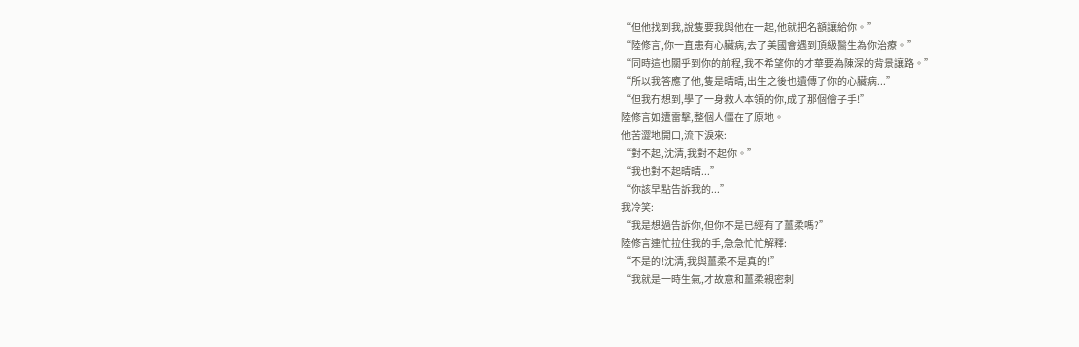“但他找到我,說隻要我與他在一起,他就把名額讓給你。”
“陸修言,你一直患有心臟病,去了美國會遇到頂級醫生為你治療。”
“同時這也關乎到你的前程,我不希望你的才華要為陳深的背景讓路。”
“所以我答應了他,隻是晴晴,出生之後也遺傳了你的心臟病...”
“但我冇想到,學了一身救人本領的你,成了那個儈子手!”
陸修言如遭雷擊,整個人僵在了原地。
他苦澀地開口,流下淚來:
“對不起,沈清,我對不起你。”
“我也對不起晴晴...”
“你該早點告訴我的...”
我冷笑:
“我是想過告訴你,但你不是已經有了薑柔嗎?”
陸修言連忙拉住我的手,急急忙忙解釋:
“不是的!沈清,我與薑柔不是真的!”
“我就是一時生氣,才故意和薑柔親密刺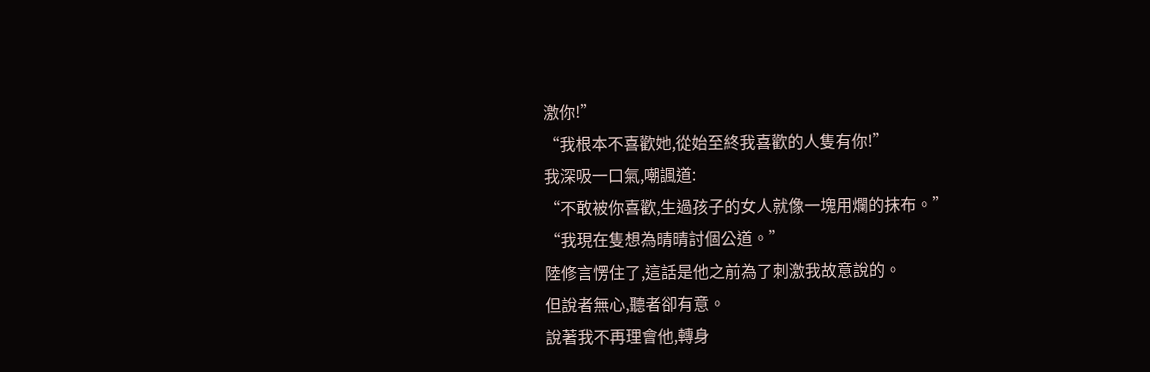激你!”
“我根本不喜歡她,從始至終我喜歡的人隻有你!”
我深吸一口氣,嘲諷道:
“不敢被你喜歡,生過孩子的女人就像一塊用爛的抹布。”
“我現在隻想為晴晴討個公道。”
陸修言愣住了,這話是他之前為了刺激我故意說的。
但說者無心,聽者卻有意。
說著我不再理會他,轉身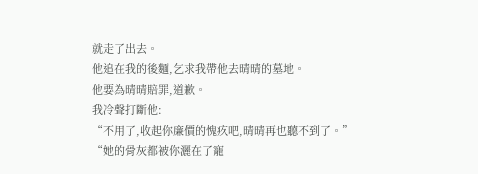就走了出去。
他追在我的後麵,乞求我帶他去晴晴的墓地。
他要為晴晴賠罪,道歉。
我冷聲打斷他:
“不用了,收起你廉價的愧疚吧,晴晴再也聽不到了。”
“她的骨灰都被你灑在了寵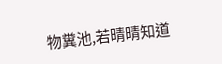物糞池,若晴晴知道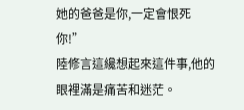她的爸爸是你,一定會恨死你!”
陸修言這纔想起來這件事,他的眼裡滿是痛苦和迷茫。